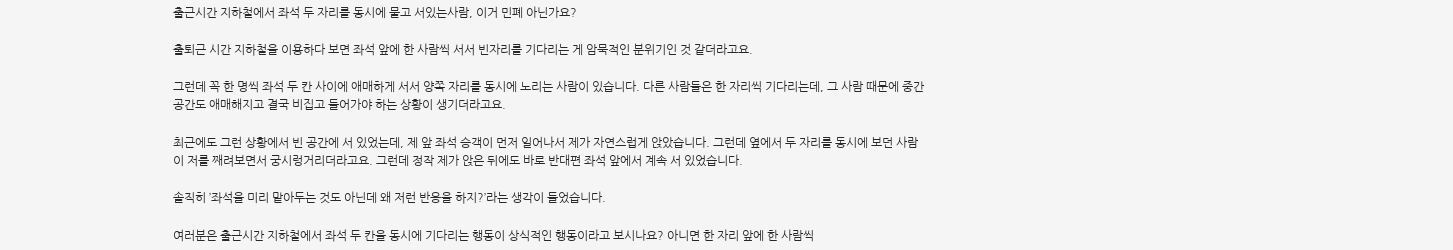출근시간 지하철에서 좌석 두 자리를 동시에 물고 서있는사람, 이거 민폐 아닌가요?

출퇴근 시간 지하철을 이용하다 보면 좌석 앞에 한 사람씩 서서 빈자리를 기다리는 게 암묵적인 분위기인 것 같더라고요.

그런데 꼭 한 명씩 좌석 두 칸 사이에 애매하게 서서 양쪽 자리를 동시에 노리는 사람이 있습니다. 다른 사람들은 한 자리씩 기다리는데, 그 사람 때문에 중간 공간도 애매해지고 결국 비집고 들어가야 하는 상황이 생기더라고요.

최근에도 그런 상황에서 빈 공간에 서 있었는데, 제 앞 좌석 승객이 먼저 일어나서 제가 자연스럽게 앉았습니다. 그런데 옆에서 두 자리를 동시에 보던 사람이 저를 째려보면서 궁시렁거리더라고요. 그런데 정작 제가 앉은 뒤에도 바로 반대편 좌석 앞에서 계속 서 있었습니다.

솔직히 ’좌석을 미리 맡아두는 것도 아닌데 왜 저런 반응을 하지?’라는 생각이 들었습니다.

여러분은 출근시간 지하철에서 좌석 두 칸을 동시에 기다리는 행동이 상식적인 행동이라고 보시나요? 아니면 한 자리 앞에 한 사람씩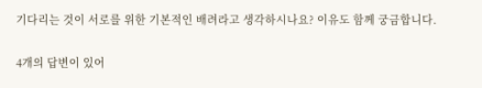기다리는 것이 서로를 위한 기본적인 배려라고 생각하시나요? 이유도 함께 궁금합니다.

4개의 답변이 있어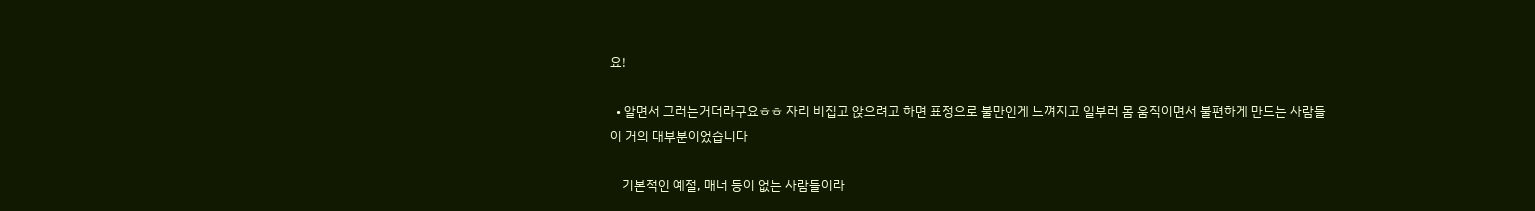요!

  • 알면서 그러는거더라구요ㅎㅎ 자리 비집고 앉으려고 하면 표정으로 불만인게 느껴지고 일부러 몸 움직이면서 불편하게 만드는 사람들이 거의 대부분이었습니다

    기본적인 예절, 매너 등이 없는 사람들이라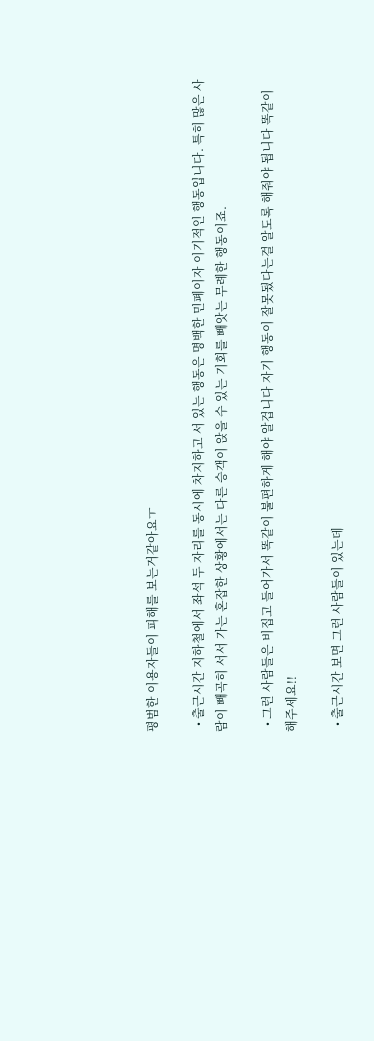평범한 이용자들이 피해를 보는거같아요ㅜ

  • 출근시간 지하철에서 좌석 두 자리를 동시에 차지하고 서 있는 행동은 명백한 민폐이자 이기적인 행동입니다. 특히 많은 사람이 빼곡히 서서 가는 혼잡한 상황에서는 다른 승객이 앉을 수 있는 기회를 빼앗는 무례한 행동이죠.

  • 그런 사람들은 비집고 들어가서 똑같이 불편하게 해야 알겁니다 자기 행동이 잘못됬다는걸 알도록 해줘야 됩니다 똑같이 해주세요!!

  • 출근시간 보면 그런 사람들이 있는데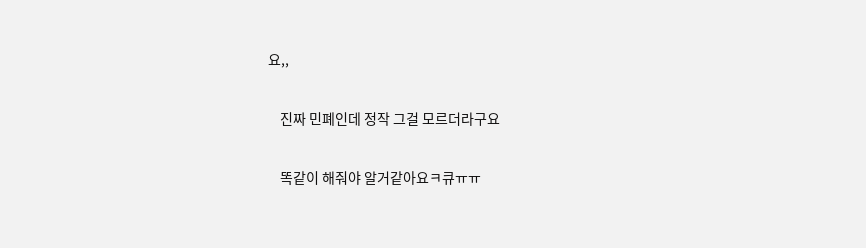요,,

    진짜 민폐인데 정작 그걸 모르더라구요

    똑같이 해줘야 알거같아요ㅋ큐ㅠㅠ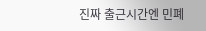진짜 출근시간엔 민폐